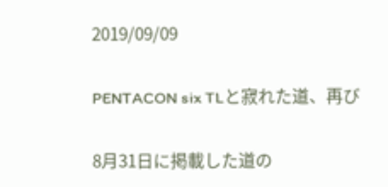2019/09/09

PENTACON six TLと寂れた道、再び

8月31日に掲載した道の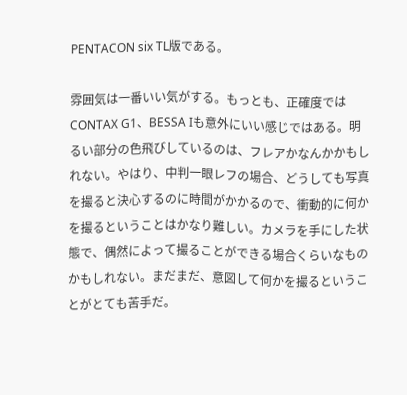PENTACON six TL版である。

雰囲気は一番いい気がする。もっとも、正確度ではCONTAX G1、BESSA Iも意外にいい感じではある。明るい部分の色飛びしているのは、フレアかなんかかもしれない。やはり、中判一眼レフの場合、どうしても写真を撮ると決心するのに時間がかかるので、衝動的に何かを撮るということはかなり難しい。カメラを手にした状態で、偶然によって撮ることができる場合くらいなものかもしれない。まだまだ、意図して何かを撮るということがとても苦手だ。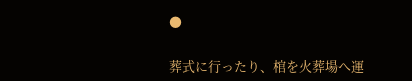●

葬式に行ったり、棺を火葬場へ運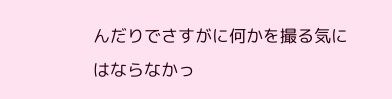んだりでさすがに何かを撮る気にはならなかっ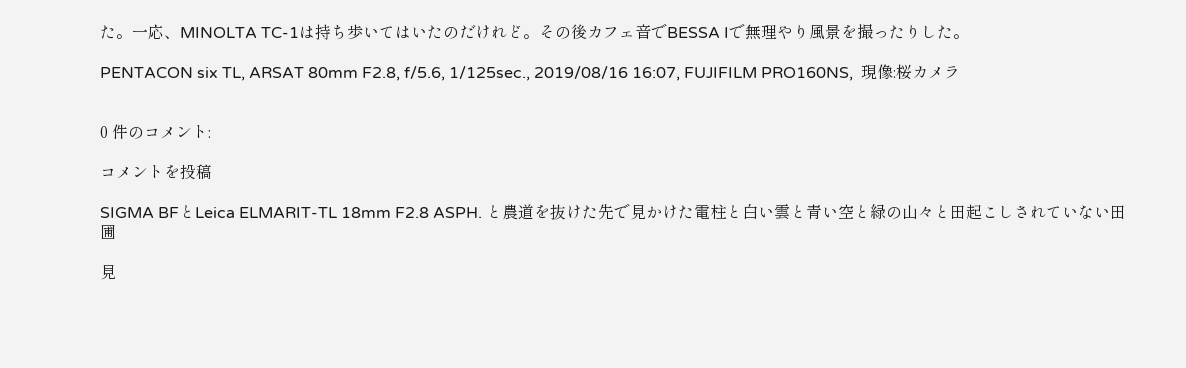た。一応、MINOLTA TC-1は持ち歩いてはいたのだけれど。その後カフェ音でBESSA Iで無理やり風景を撮ったりした。

PENTACON six TL, ARSAT 80mm F2.8, f/5.6, 1/125sec., 2019/08/16 16:07, FUJIFILM PRO160NS,  現像:桜カメラ


0 件のコメント:

コメントを投稿

SIGMA BFとLeica ELMARIT-TL 18mm F2.8 ASPH. と農道を抜けた先で見かけた電柱と白い雲と青い空と緑の山々と田起こしされていない田圃

見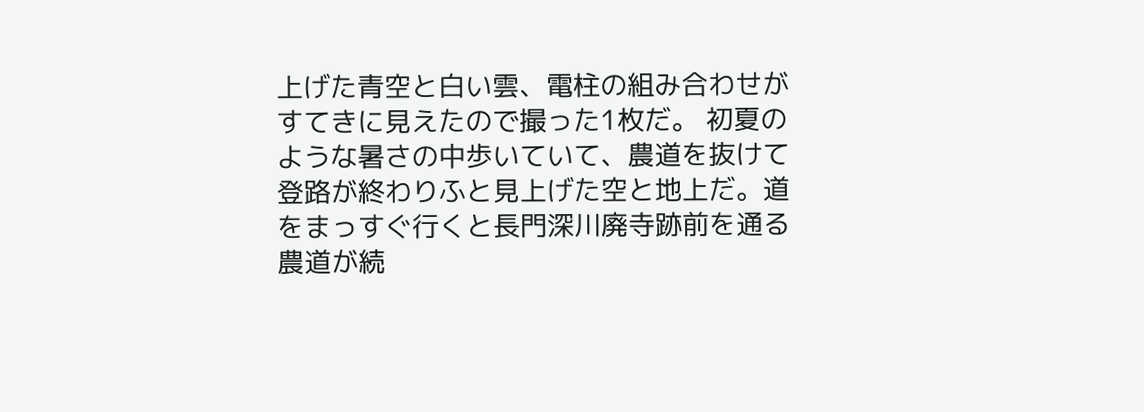上げた青空と白い雲、電柱の組み合わせがすてきに見えたので撮った1枚だ。 初夏のような暑さの中歩いていて、農道を抜けて登路が終わりふと見上げた空と地上だ。道をまっすぐ行くと長門深川廃寺跡前を通る農道が続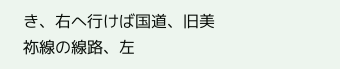き、右へ行けば国道、旧美祢線の線路、左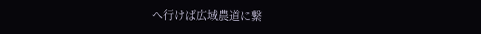へ行けば広域農道に繋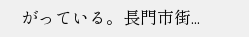がっている。長門市街...